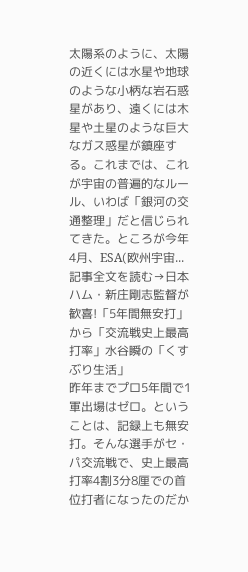太陽系のように、太陽の近くには水星や地球のような小柄な岩石惑星があり、遠くには木星や土星のような巨大なガス惑星が鎮座する。これまでは、これが宇宙の普遍的なルール、いわば「銀河の交通整理」だと信じられてきた。ところが今年4月、ESA(欧州宇宙...
記事全文を読む→日本ハム・新庄剛志監督が歓喜!「5年間無安打」から「交流戦史上最高打率」水谷瞬の「くすぶり生活」
昨年までプロ5年間で1軍出場はゼロ。ということは、記録上も無安打。そんな選手がセ・パ交流戦で、史上最高打率4割3分8厘での首位打者になったのだか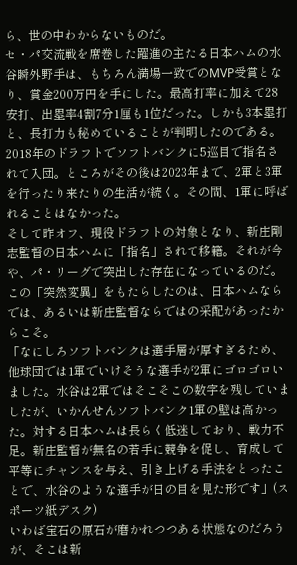ら、世の中わからないものだ。
セ・パ交流戦を席巻した躍進の主たる日本ハムの水谷瞬外野手は、もちろん満場一致でのMVP受賞となり、賞金200万円を手にした。最高打率に加えて28安打、出塁率4割7分1厘も1位だった。しかも3本塁打と、長打力も秘めていることが判明したのである。
2018年のドラフトでソフトバンクに5巡目で指名されて入団。ところがその後は2023年まで、2軍と3軍を行ったり来たりの生活が続く。その間、1軍に呼ばれることはなかった。
そして昨オフ、現役ドラフトの対象となり、新庄剛志監督の日本ハムに「指名」されて移籍。それが今や、パ・リーグで突出した存在になっているのだ。
この「突然変異」をもたらしたのは、日本ハムならでは、あるいは新庄監督ならではの采配があったからこそ。
「なにしろソフトバンクは選手層が厚すぎるため、他球団では1軍でいけそうな選手が2軍にゴロゴロいました。水谷は2軍ではそこそこの数字を残していましたが、いかんせんソフトバンク1軍の壁は高かった。対する日本ハムは長らく低迷しており、戦力不足。新庄監督が無名の若手に競争を促し、育成して平等にチャンスを与え、引き上げる手法をとったことで、水谷のような選手が日の目を見た形です」(スポーツ紙デスク)
いわば宝石の原石が磨かれつつある状態なのだろうが、そこは新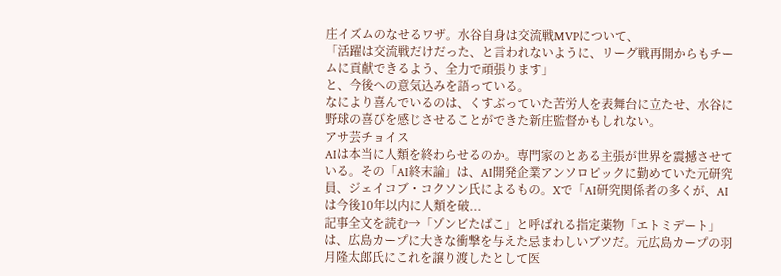庄イズムのなせるワザ。水谷自身は交流戦MVPについて、
「活躍は交流戦だけだった、と言われないように、リーグ戦再開からもチームに貢献できるよう、全力で頑張ります」
と、今後への意気込みを語っている。
なにより喜んでいるのは、くすぶっていた苦労人を表舞台に立たせ、水谷に野球の喜びを感じさせることができた新庄監督かもしれない。
アサ芸チョイス
AIは本当に人類を終わらせるのか。専門家のとある主張が世界を震撼させている。その「AI終末論」は、AI開発企業アンソロピックに勤めていた元研究員、ジェイコブ・コクソン氏によるもの。Xで「AI研究関係者の多くが、AIは今後10年以内に人類を破...
記事全文を読む→「ゾンビたばこ」と呼ばれる指定薬物「エトミデート」は、広島カープに大きな衝撃を与えた忌まわしいブツだ。元広島カープの羽月隆太郎氏にこれを譲り渡したとして医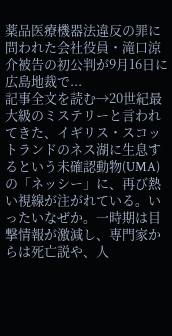薬品医療機器法違反の罪に問われた会社役員・滝口涼介被告の初公判が9月16日に広島地裁で...
記事全文を読む→20世紀最大級のミステリーと言われてきた、イギリス・スコットランドのネス湖に生息するという未確認動物(UMA)の「ネッシー」に、再び熱い視線が注がれている。いったいなぜか。一時期は目撃情報が激減し、専門家からは死亡説や、人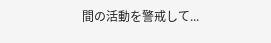間の活動を警戒して...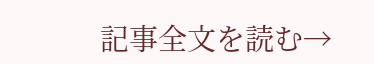記事全文を読む→